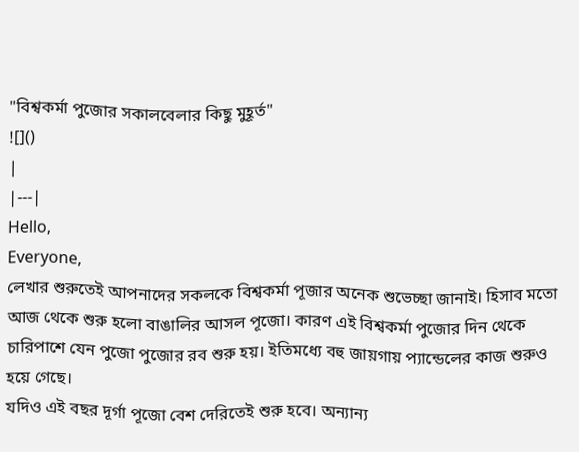"বিশ্বকর্মা পুজোর সকালবেলার কিছু মুহূর্ত"
![]()
|
|---|
Hello,
Everyone,
লেখার শুরুতেই আপনাদের সকলকে বিশ্বকর্মা পূজার অনেক শুভেচ্ছা জানাই। হিসাব মতো আজ থেকে শুরু হলো বাঙালির আসল পূজো। কারণ এই বিশ্বকর্মা পুজোর দিন থেকে চারিপাশে যেন পুজো পুজোর রব শুরু হয়। ইতিমধ্যে বহু জায়গায় প্যান্ডেলের কাজ শুরুও হয়ে গেছে।
যদিও এই বছর দূর্গা পূজো বেশ দেরিতেই শুরু হবে। অন্যান্য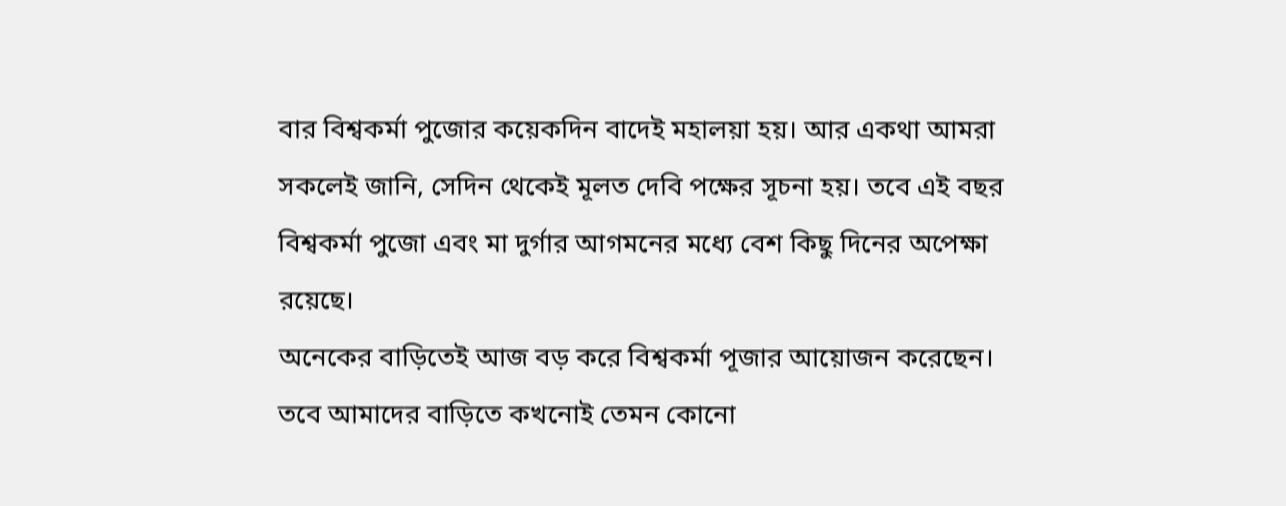বার বিশ্বকর্মা পুজোর কয়েকদিন বাদেই মহালয়া হয়। আর একথা আমরা সকলেই জানি, সেদিন থেকেই মূলত দেবি পক্ষের সূচনা হয়। তবে এই বছর বিশ্বকর্মা পুজো এবং মা দুর্গার আগমনের মধ্যে বেশ কিছু দিনের অপেক্ষা রয়েছে।
অনেকের বাড়িতেই আজ বড় করে বিশ্বকর্মা পূজার আয়োজন করেছেন। তবে আমাদের বাড়িতে কখনোই তেমন কোনো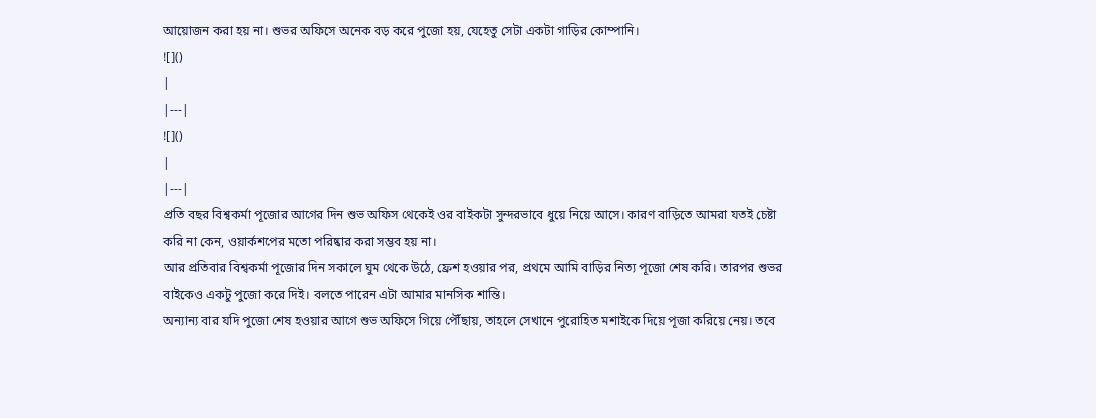আয়োজন করা হয় না। শুভর অফিসে অনেক বড় করে পুজো হয়, যেহেতু সেটা একটা গাড়ির কোম্পানি।
![]()
|
|---|
![]()
|
|---|
প্রতি বছর বিশ্বকর্মা পূজোর আগের দিন শুভ অফিস থেকেই ওর বাইকটা সুন্দরভাবে ধুয়ে নিয়ে আসে। কারণ বাড়িতে আমরা যতই চেষ্টা করি না কেন, ওয়ার্কশপের মতো পরিষ্কার করা সম্ভব হয় না।
আর প্রতিবার বিশ্বকর্মা পূজোর দিন সকালে ঘুম থেকে উঠে, ফ্রেশ হওয়ার পর, প্রথমে আমি বাড়ির নিত্য পূজো শেষ করি। তারপর শুভর বাইকেও একটু পুজো করে দিই। বলতে পারেন এটা আমার মানসিক শান্তি।
অন্যান্য বার যদি পুজো শেষ হওয়ার আগে শুভ অফিসে গিয়ে পৌঁছায়, তাহলে সেখানে পুরোহিত মশাইকে দিয়ে পূজা করিয়ে নেয়। তবে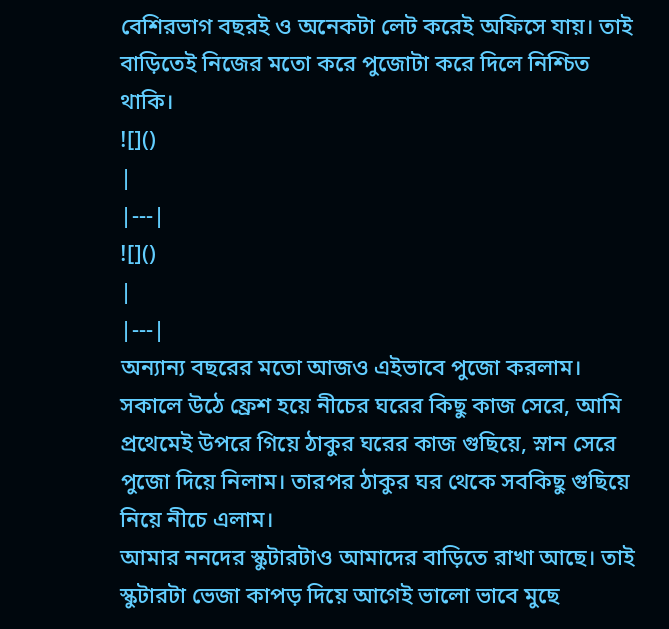বেশিরভাগ বছরই ও অনেকটা লেট করেই অফিসে যায়। তাই বাড়িতেই নিজের মতো করে পুজোটা করে দিলে নিশ্চিত থাকি।
![]()
|
|---|
![]()
|
|---|
অন্যান্য বছরের মতো আজও এইভাবে পুজো করলাম। সকালে উঠে ফ্রেশ হয়ে নীচের ঘরের কিছু কাজ সেরে, আমি প্রথেমেই উপরে গিয়ে ঠাকুর ঘরের কাজ গুছিয়ে, স্নান সেরে পুজো দিয়ে নিলাম। তারপর ঠাকুর ঘর থেকে সবকিছু গুছিয়ে নিয়ে নীচে এলাম।
আমার ননদের স্কুটারটাও আমাদের বাড়িতে রাখা আছে। তাই স্কুটারটা ভেজা কাপড় দিয়ে আগেই ভালো ভাবে মুছে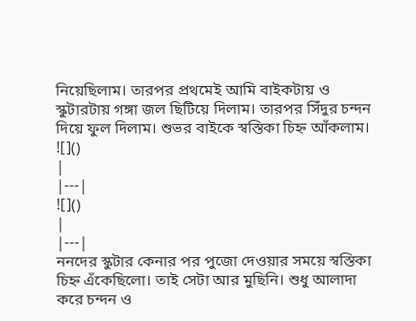নিয়েছিলাম। তারপর প্রথমেই আমি বাইকটায় ও স্কুটারটায় গঙ্গা জল ছিটিয়ে দিলাম। তারপর সিঁদুর চন্দন দিয়ে ফুল দিলাম। শুভর বাইকে স্বস্তিকা চিহ্ন আঁকলাম।
![]()
|
|---|
![]()
|
|---|
ননদের স্কুটার কেনার পর পুজো দেওয়ার সময়ে স্বস্তিকা চিহ্ন এঁকেছিলো। তাই সেটা আর মুছিনি। শুধু আলাদা করে চন্দন ও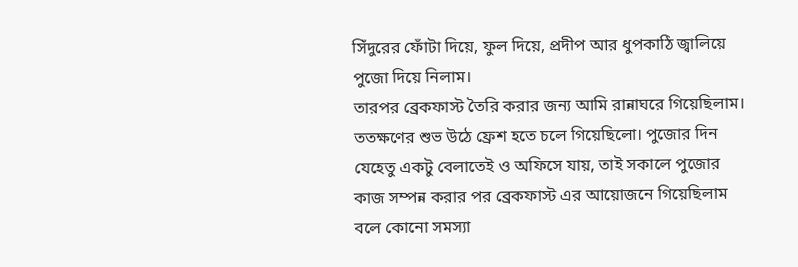সিঁদুরের ফোঁটা দিয়ে, ফুল দিয়ে, প্রদীপ আর ধুপকাঠি জ্বালিয়ে পুজো দিয়ে নিলাম।
তারপর ব্রেকফাস্ট তৈরি করার জন্য আমি রান্নাঘরে গিয়েছিলাম। ততক্ষণের শুভ উঠে ফ্রেশ হতে চলে গিয়েছিলো। পুজোর দিন যেহেতু একটু বেলাতেই ও অফিসে যায়, তাই সকালে পুজোর কাজ সম্পন্ন করার পর ব্রেকফাস্ট এর আয়োজনে গিয়েছিলাম বলে কোনো সমস্যা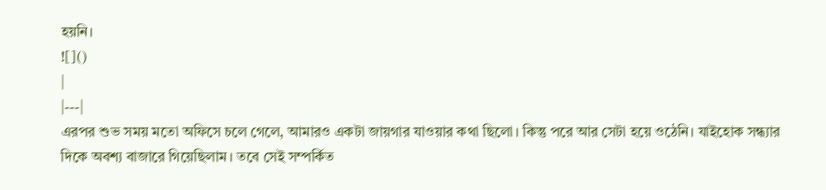হয়নি।
![]()
|
|---|
এরপর শুভ সময় মতো অফিসে চলে গেলে, আমারও একটা জায়গার যাওয়ার কথা ছিলো। কিন্তু পরে আর সেটা হয়ে ওঠেনি। যাইহোক সন্ধ্যার দিকে অবশ্য বাজারে গিয়েছিলাম। তবে সেই সম্পর্কিত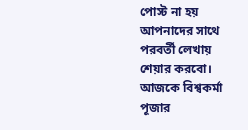পোস্ট না হয় আপনাদের সাথে পরবর্তী লেখায় শেয়ার করবো।
আজকে বিশ্বকর্মা পূজার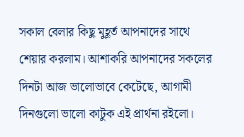সকাল বেলার কিছু মুহূর্ত আপনাদের সাথে শেয়ার করলাম। আশাকরি আপনাদের সকলের দিনটা আজ ভালোভাবে কেটেছে, আগামী দিনগুলো ভালো কাটুক এই প্রার্থনা রইলো।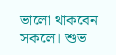ভালো থাকবেন সকলে। শুভ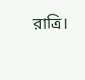রাত্রি।